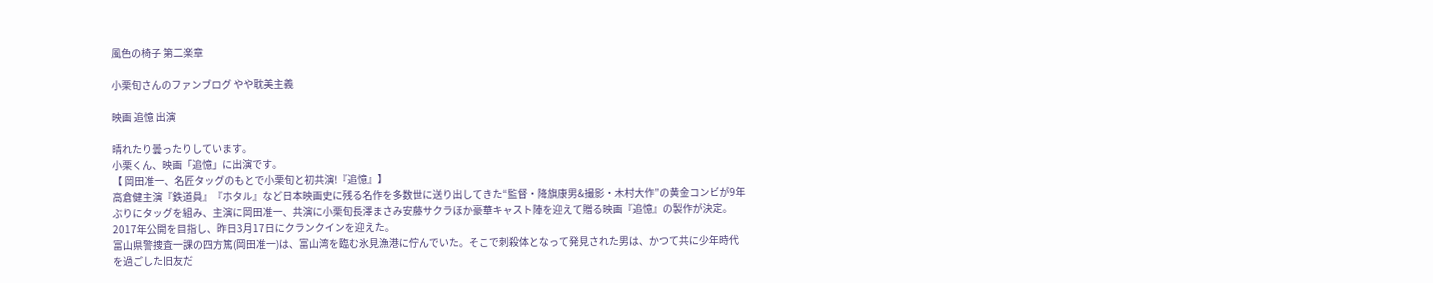風色の椅子 第二楽章

小栗旬さんのファンブログ やや耽美主義

映画 追憶 出演

晴れたり曇ったりしています。
小栗くん、映画「追憶」に出演です。
【 岡田准一、名匠タッグのもとで小栗旬と初共演!『追憶』】
高倉健主演『鉄道員』『ホタル』など日本映画史に残る名作を多数世に送り出してきた“監督・降旗康男&撮影・木村大作”の黄金コンビが9年ぶりにタッグを組み、主演に岡田准一、共演に小栗旬長澤まさみ安藤サクラほか豪華キャスト陣を迎えて贈る映画『追憶』の製作が決定。2017年公開を目指し、昨日3月17日にクランクインを迎えた。
富山県警捜査一課の四方篤(岡田准一)は、富山湾を臨む氷見漁港に佇んでいた。そこで刺殺体となって発見された男は、かつて共に少年時代を過ごした旧友だ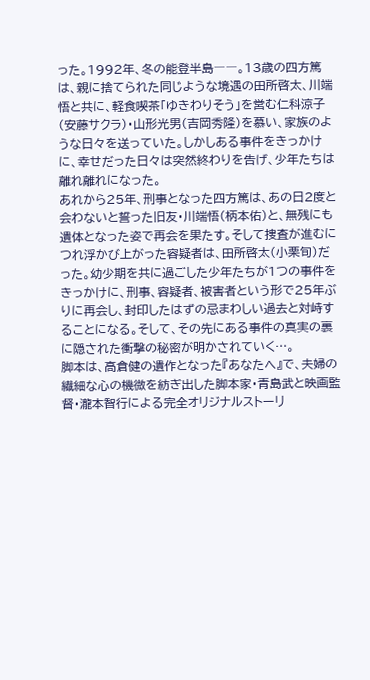った。1992年、冬の能登半島――。13歳の四方篤は、親に捨てられた同じような境遇の田所啓太、川端悟と共に、軽食喫茶「ゆきわりそう」を営む仁科涼子(安藤サクラ)・山形光男(吉岡秀隆)を慕い、家族のような日々を送っていた。しかしある事件をきっかけに、幸せだった日々は突然終わりを告げ、少年たちは離れ離れになった。
あれから25年、刑事となった四方篤は、あの日2度と会わないと誓った旧友・川端悟(柄本佑)と、無残にも遺体となった姿で再会を果たす。そして捜査が進むにつれ浮かび上がった容疑者は、田所啓太(小栗旬)だった。幼少期を共に過ごした少年たちが1つの事件をきっかけに、刑事、容疑者、被害者という形で25年ぶりに再会し、封印したはずの忌まわしい過去と対峙することになる。そして、その先にある事件の真実の裏に隠された衝撃の秘密が明かされていく…。
脚本は、高倉健の遺作となった『あなたへ』で、夫婦の繊細な心の機微を紡ぎ出した脚本家・青島武と映画監督・瀧本智行による完全オリジナルストーリ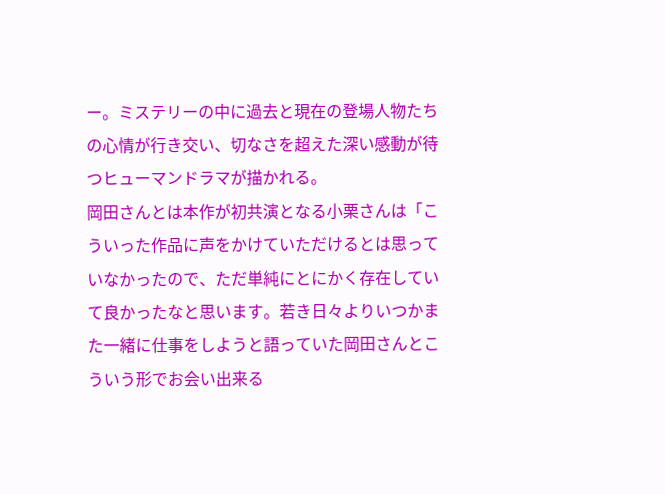ー。ミステリーの中に過去と現在の登場人物たちの心情が行き交い、切なさを超えた深い感動が待つヒューマンドラマが描かれる。
岡田さんとは本作が初共演となる小栗さんは「こういった作品に声をかけていただけるとは思っていなかったので、ただ単純にとにかく存在していて良かったなと思います。若き日々よりいつかまた一緒に仕事をしようと語っていた岡田さんとこういう形でお会い出来る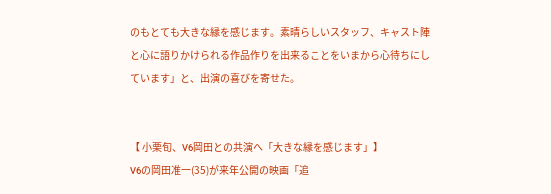のもとても大きな縁を感じます。素晴らしいスタッフ、キャスト陣と心に語りかけられる作品作りを出来ることをいまから心待ちにしています」と、出演の喜びを寄せた。


【 小栗旬、V6岡田との共演へ「大きな縁を感じます」】
V6の岡田准一(35)が来年公開の映画「追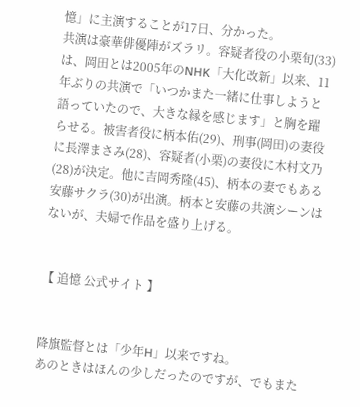憶」に主演することが17日、分かった。
共演は豪華俳優陣がズラリ。容疑者役の小栗旬(33)は、岡田とは2005年のNHK「大化改新」以来、11年ぶりの共演で「いつかまた一緒に仕事しようと語っていたので、大きな縁を感じます」と胸を躍らせる。被害者役に柄本佑(29)、刑事(岡田)の妻役に長澤まさみ(28)、容疑者(小栗)の妻役に木村文乃(28)が決定。他に吉岡秀隆(45)、柄本の妻でもある安藤サクラ(30)が出演。柄本と安藤の共演シーンはないが、夫婦で作品を盛り上げる。


【 追憶 公式サイト 】


降旗監督とは「少年H」以来ですね。
あのときはほんの少しだったのですが、でもまた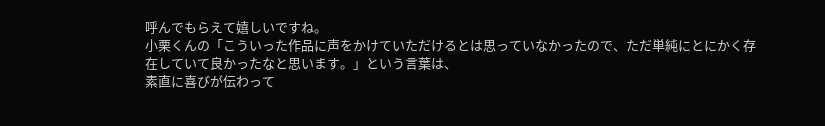呼んでもらえて嬉しいですね。
小栗くんの「こういった作品に声をかけていただけるとは思っていなかったので、ただ単純にとにかく存在していて良かったなと思います。」という言葉は、
素直に喜びが伝わって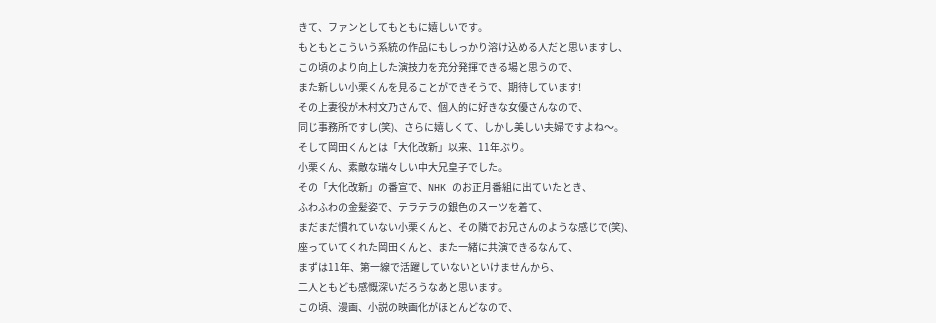きて、ファンとしてもともに嬉しいです。
もともとこういう系統の作品にもしっかり溶け込める人だと思いますし、
この頃のより向上した演技力を充分発揮できる場と思うので、
また新しい小栗くんを見ることができそうで、期待しています!
その上妻役が木村文乃さんで、個人的に好きな女優さんなので、
同じ事務所ですし(笑)、さらに嬉しくて、しかし美しい夫婦ですよね〜。
そして岡田くんとは「大化改新」以来、11年ぶり。
小栗くん、素敵な瑞々しい中大兄皇子でした。
その「大化改新」の番宣で、NHK のお正月番組に出ていたとき、
ふわふわの金髪姿で、テラテラの銀色のスーツを着て、
まだまだ慣れていない小栗くんと、その隣でお兄さんのような感じで(笑)、
座っていてくれた岡田くんと、また一緒に共演できるなんて、
まずは11年、第一線で活躍していないといけませんから、
二人ともども感慨深いだろうなあと思います。
この頃、漫画、小説の映画化がほとんどなので、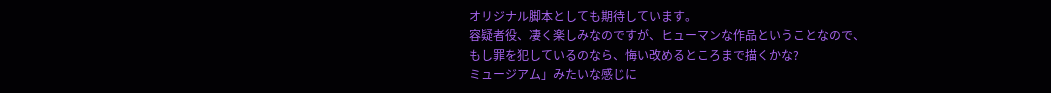オリジナル脚本としても期待しています。
容疑者役、凄く楽しみなのですが、ヒューマンな作品ということなので、
もし罪を犯しているのなら、悔い改めるところまで描くかな?
ミュージアム」みたいな感じに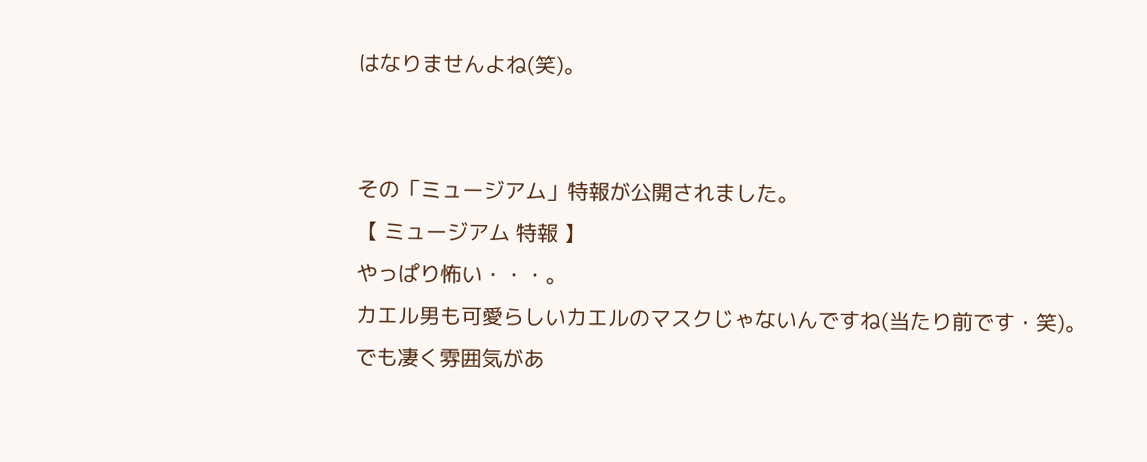はなりませんよね(笑)。


その「ミュージアム」特報が公開されました。
【 ミュージアム 特報 】
やっぱり怖い・・・。
カエル男も可愛らしいカエルのマスクじゃないんですね(当たり前です・笑)。
でも凄く雰囲気があ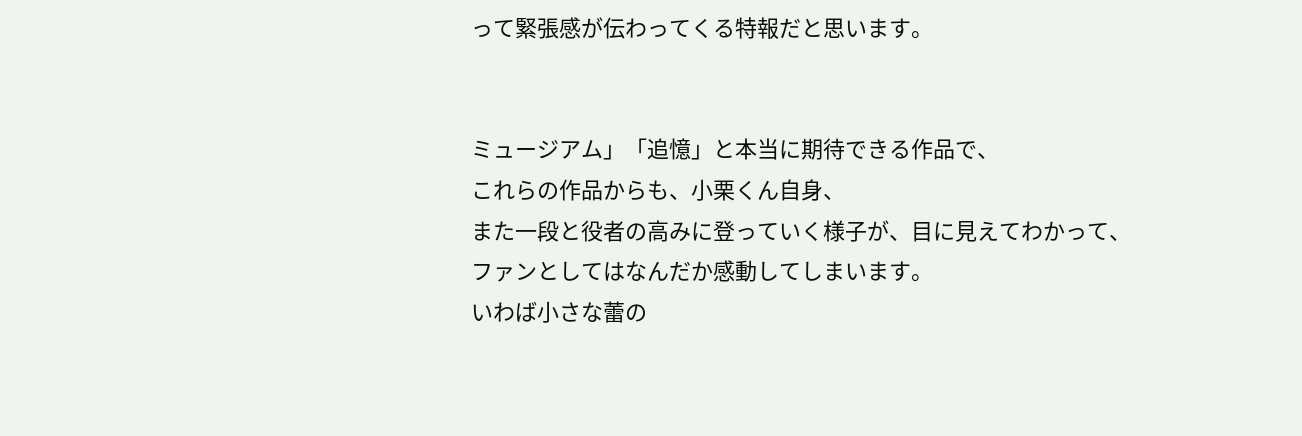って緊張感が伝わってくる特報だと思います。


ミュージアム」「追憶」と本当に期待できる作品で、
これらの作品からも、小栗くん自身、
また一段と役者の高みに登っていく様子が、目に見えてわかって、
ファンとしてはなんだか感動してしまいます。
いわば小さな蕾の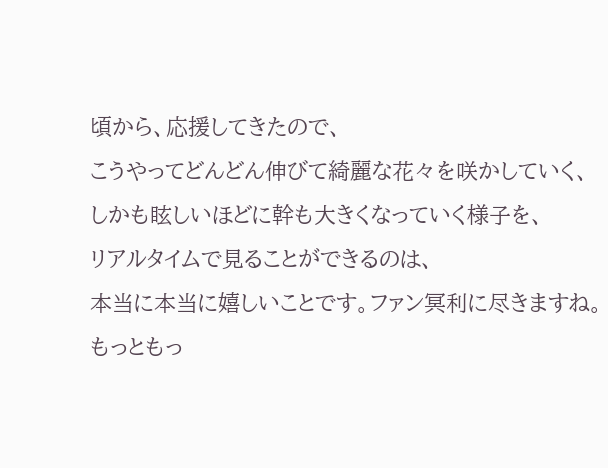頃から、応援してきたので、
こうやってどんどん伸びて綺麗な花々を咲かしていく、
しかも眩しいほどに幹も大きくなっていく様子を、
リアルタイムで見ることができるのは、
本当に本当に嬉しいことです。ファン冥利に尽きますね。
もっともっ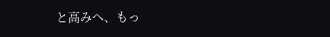と高みへ、もっ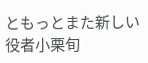ともっとまた新しい役者小栗旬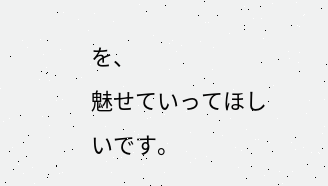を、
魅せていってほしいです。